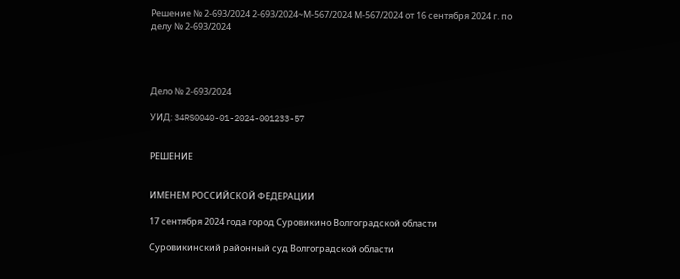Решение № 2-693/2024 2-693/2024~М-567/2024 М-567/2024 от 16 сентября 2024 г. по делу № 2-693/2024




Дело № 2-693/2024

УИД: 34RS0040-01-2024-001233-57


РЕШЕНИЕ


ИМЕНЕМ РОССИЙСКОЙ ФЕДЕРАЦИИ

17 сентября 2024 года город Суровикино Волгоградской области

Суровикинский районный суд Волгоградской области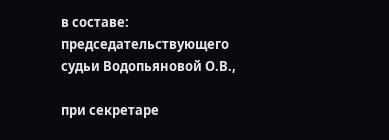в составе: председательствующего судьи Водопьяновой О.В.,

при секретаре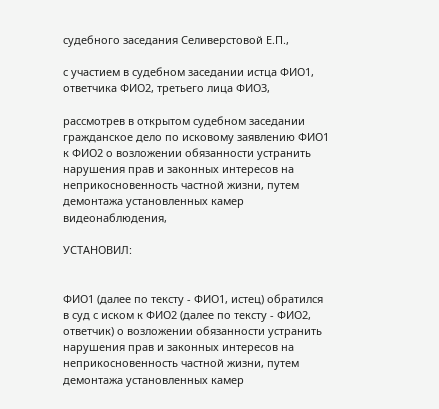судебного заседания Селиверстовой Е.П.,

с участием в судебном заседании истца ФИО1, ответчика ФИО2, третьего лица ФИО3,

рассмотрев в открытом судебном заседании гражданское дело по исковому заявлению ФИО1 к ФИО2 о возложении обязанности устранить нарушения прав и законных интересов на неприкосновенность частной жизни, путем демонтажа установленных камер видеонаблюдения,

УСТАНОВИЛ:


ФИО1 (далее по тексту - ФИО1, истец) обратился в суд с иском к ФИО2 (далее по тексту - ФИО2, ответчик) о возложении обязанности устранить нарушения прав и законных интересов на неприкосновенность частной жизни, путем демонтажа установленных камер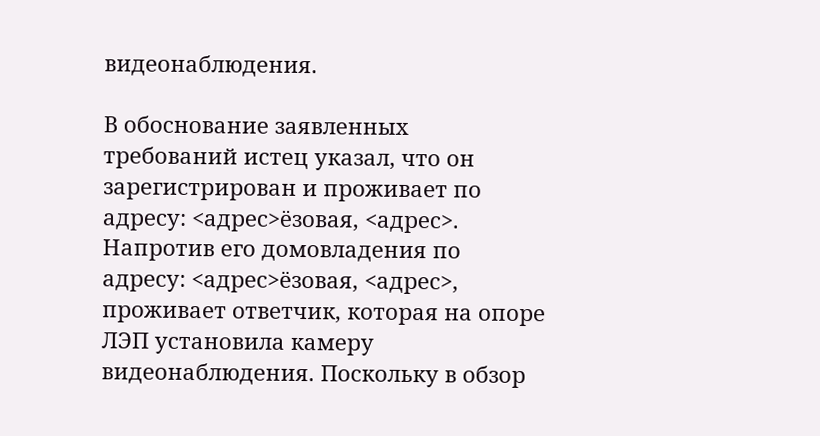видеонаблюдения.

В обоснование заявленных требований истец указал, что он зарегистрирован и проживает по адресу: <адрес>ёзовая, <адрес>. Напротив его домовладения по адресу: <адрес>ёзовая, <адрес>, проживает ответчик, которая на опоре ЛЭП установила камеру видеонаблюдения. Поскольку в обзор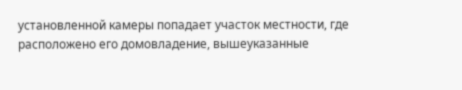установленной камеры попадает участок местности, где расположено его домовладение, вышеуказанные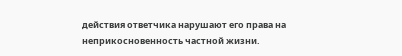действия ответчика нарушают его права на неприкосновенность частной жизни.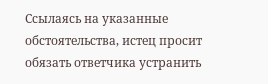Ссылаясь на указанные обстоятельства, истец просит обязать ответчика устранить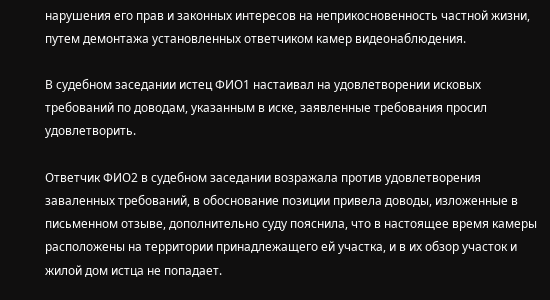нарушения его прав и законных интересов на неприкосновенность частной жизни, путем демонтажа установленных ответчиком камер видеонаблюдения.

В судебном заседании истец ФИО1 настаивал на удовлетворении исковых требований по доводам, указанным в иске, заявленные требования просил удовлетворить.

Ответчик ФИО2 в судебном заседании возражала против удовлетворения заваленных требований, в обоснование позиции привела доводы, изложенные в письменном отзыве, дополнительно суду пояснила, что в настоящее время камеры расположены на территории принадлежащего ей участка, и в их обзор участок и жилой дом истца не попадает.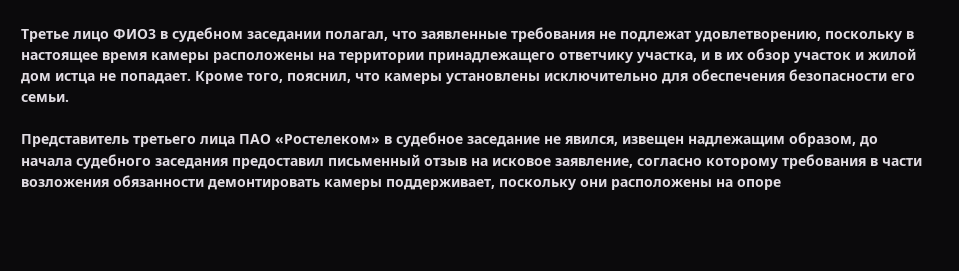Третье лицо ФИО3 в судебном заседании полагал, что заявленные требования не подлежат удовлетворению, поскольку в настоящее время камеры расположены на территории принадлежащего ответчику участка, и в их обзор участок и жилой дом истца не попадает. Кроме того, пояснил, что камеры установлены исключительно для обеспечения безопасности его семьи.

Представитель третьего лица ПАО «Ростелеком» в судебное заседание не явился, извещен надлежащим образом, до начала судебного заседания предоставил письменный отзыв на исковое заявление, согласно которому требования в части возложения обязанности демонтировать камеры поддерживает, поскольку они расположены на опоре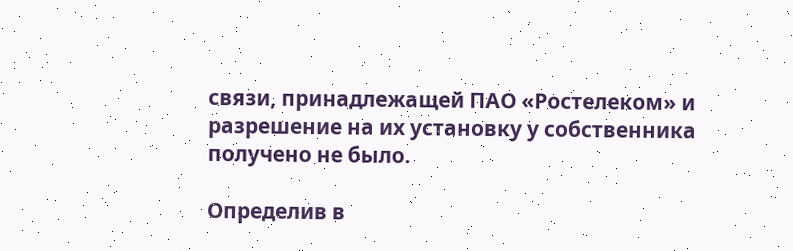связи, принадлежащей ПАО «Ростелеком» и разрешение на их установку у собственника получено не было.

Определив в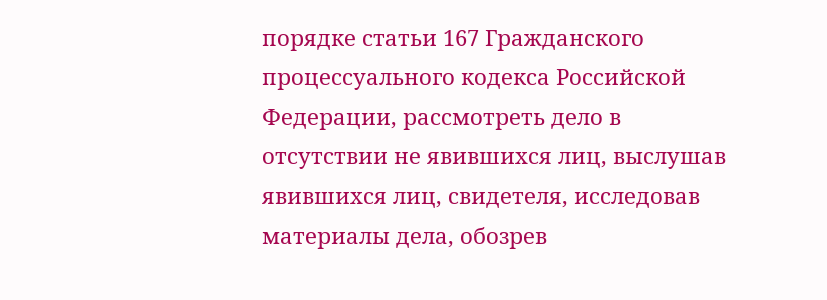порядке статьи 167 Гражданского процессуального кодекса Российской Федерации, рассмотреть дело в отсутствии не явившихся лиц, выслушав явившихся лиц, свидетеля, исследовав материалы дела, обозрев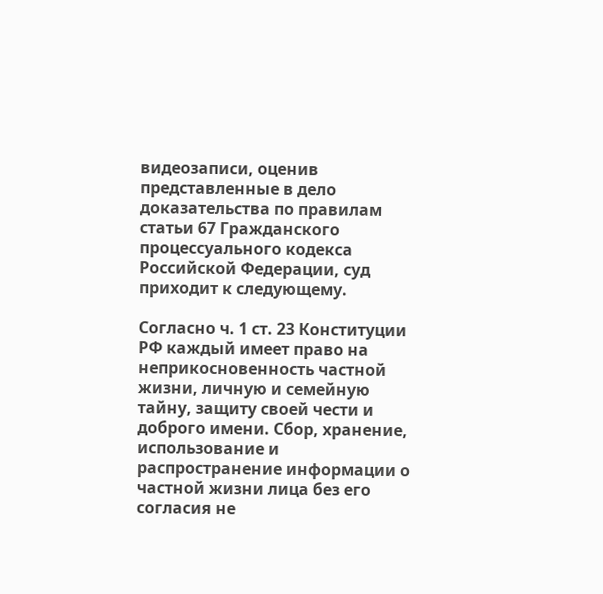видеозаписи, оценив представленные в дело доказательства по правилам статьи 67 Гражданского процессуального кодекса Российской Федерации, суд приходит к следующему.

Согласно ч. 1 ст. 23 Конституции РФ каждый имеет право на неприкосновенность частной жизни, личную и семейную тайну, защиту своей чести и доброго имени. Сбор, хранение, использование и распространение информации о частной жизни лица без его согласия не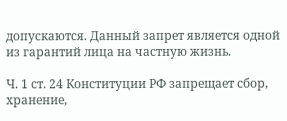допускаются. Данный запрет является одной из гарантий лица на частную жизнь.

Ч. 1 ст. 24 Конституции РФ запрещает сбор, хранение,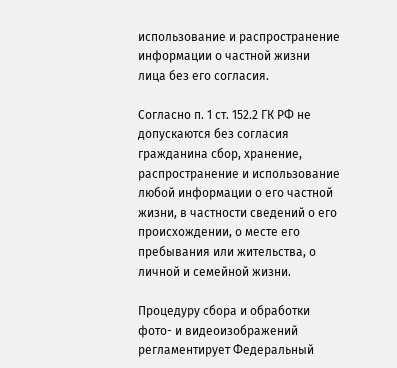использование и распространение информации о частной жизни лица без его согласия.

Согласно п. 1 ст. 152.2 ГК РФ не допускаются без согласия гражданина сбор, хранение, распространение и использование любой информации о его частной жизни, в частности сведений о его происхождении, о месте его пребывания или жительства, о личной и семейной жизни.

Процедуру сбора и обработки фото- и видеоизображений регламентирует Федеральный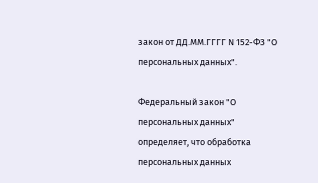закон от ДД.ММ.ГГГГ N 152-ФЗ "О персональных данных".

Федеральный закон "О персональных данных" определяет, что обработка персональных данных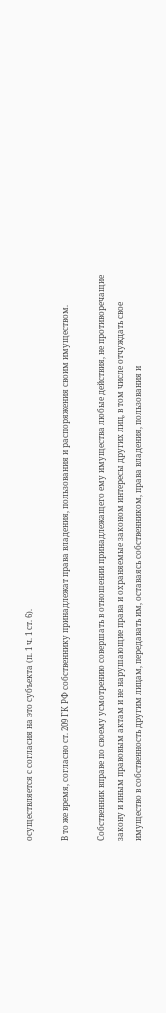осуществляется с согласия на это субъекта (п. 1 ч. 1 ст. 6).

В то же время, согласно ст. 209 ГК РФ собственнику принадлежат права владения, пользования и распоряжения своим имуществом.

Собственник вправе по своему усмотрению совершать в отношении принадлежащего ему имущества любые действия, не противоречащие закону и иным правовым актам и не нарушающие права и охраняемые законом интересы других лиц, в том числе отчуждать свое имущество в собственность другим лицам, передавать им, оставаясь собственником, права владения, пользования и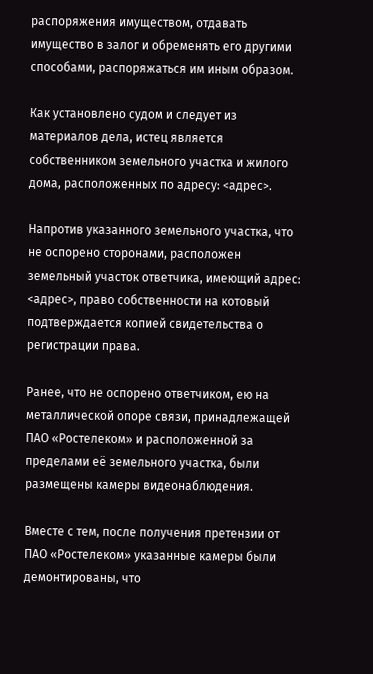распоряжения имуществом, отдавать имущество в залог и обременять его другими способами, распоряжаться им иным образом.

Как установлено судом и следует из материалов дела, истец является собственником земельного участка и жилого дома, расположенных по адресу: <адрес>.

Напротив указанного земельного участка, что не оспорено сторонами, расположен земельный участок ответчика, имеющий адрес: <адрес>, право собственности на котовый подтверждается копией свидетельства о регистрации права.

Ранее, что не оспорено ответчиком, ею на металлической опоре связи, принадлежащей ПАО «Ростелеком» и расположенной за пределами её земельного участка, были размещены камеры видеонаблюдения.

Вместе с тем, после получения претензии от ПАО «Ростелеком» указанные камеры были демонтированы, что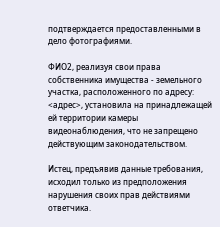подтверждается предоставленными в дело фотографиями.

ФИО2, реализуя свои права собственника имущества - земельного участка, расположенного по адресу: <адрес>, установила на принадлежащей ей территории камеры видеонаблюдения, что не запрещено действующим законодательством.

Истец, предъявив данные требования, исходил только из предположения нарушения своих прав действиями ответчика.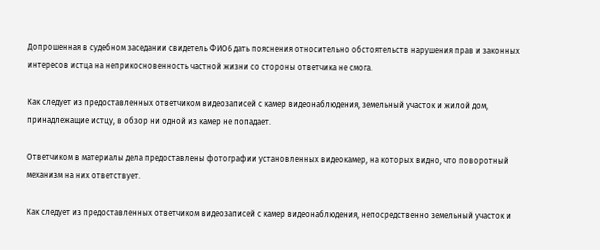Допрошенная в судебном заседании свидетель ФИО6 дать пояснения относительно обстоятельств нарушения прав и законных интересов истца на неприкосновенность частной жизни со стороны ответчика не смога.

Как следует из предоставленных ответчиком видеозаписей с камер видеонаблюдения, земельный участок и жилой дом, принадлежащие истцу, в обзор ни одной из камер не попадает.

Ответчиком в материалы дела предоставлены фотографии установленных видеокамер, на которых видно, что поворотный механизм на них ответствует.

Как следует из предоставленных ответчиком видеозаписей с камер видеонаблюдения, непосредственно земельный участок и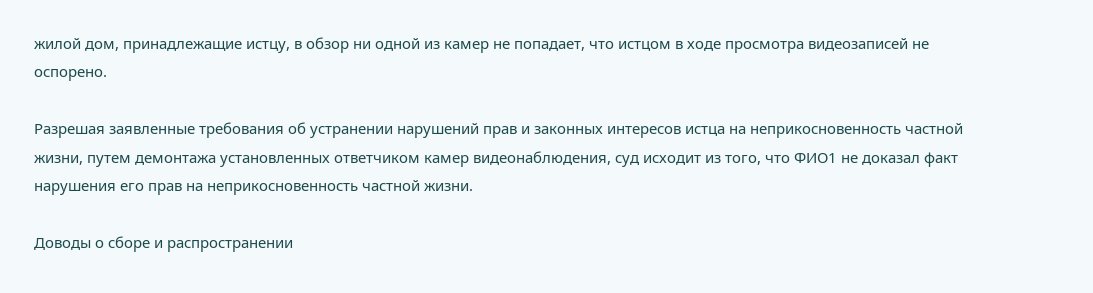жилой дом, принадлежащие истцу, в обзор ни одной из камер не попадает, что истцом в ходе просмотра видеозаписей не оспорено.

Разрешая заявленные требования об устранении нарушений прав и законных интересов истца на неприкосновенность частной жизни, путем демонтажа установленных ответчиком камер видеонаблюдения, суд исходит из того, что ФИО1 не доказал факт нарушения его прав на неприкосновенность частной жизни.

Доводы о сборе и распространении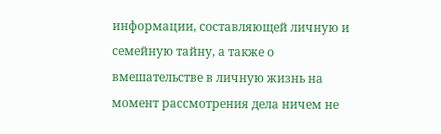информации, составляющей личную и семейную тайну, а также о вмешательстве в личную жизнь на момент рассмотрения дела ничем не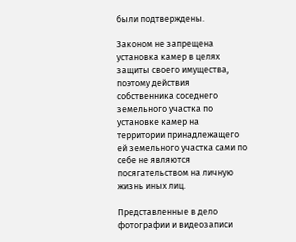были подтверждены.

Законом не запрещена установка камер в целях защиты своего имущества, поэтому действия собственника соседнего земельного участка по установке камер на территории принадлежащего ей земельного участка сами по себе не являются посягательством на личную жизнь иных лиц.

Представленные в дело фотографии и видеозаписи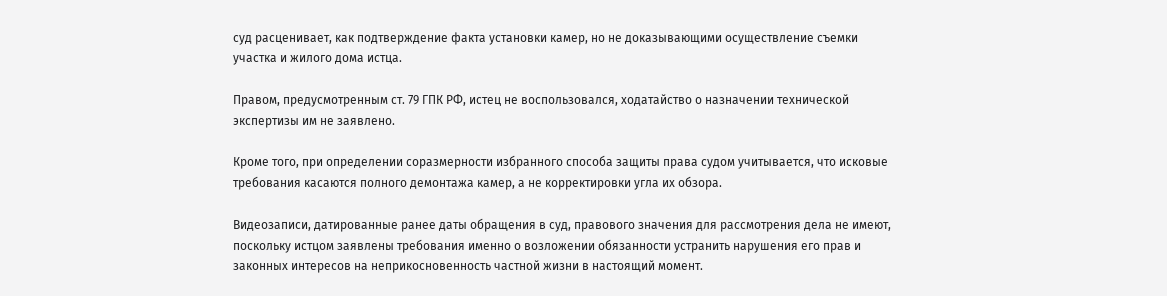суд расценивает, как подтверждение факта установки камер, но не доказывающими осуществление съемки участка и жилого дома истца.

Правом, предусмотренным ст. 79 ГПК РФ, истец не воспользовался, ходатайство о назначении технической экспертизы им не заявлено.

Кроме того, при определении соразмерности избранного способа защиты права судом учитывается, что исковые требования касаются полного демонтажа камер, а не корректировки угла их обзора.

Видеозаписи, датированные ранее даты обращения в суд, правового значения для рассмотрения дела не имеют, поскольку истцом заявлены требования именно о возложении обязанности устранить нарушения его прав и законных интересов на неприкосновенность частной жизни в настоящий момент.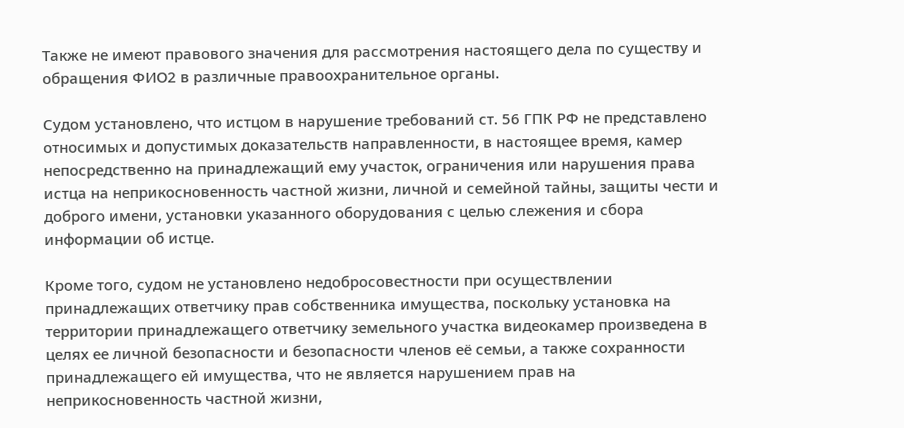Также не имеют правового значения для рассмотрения настоящего дела по существу и обращения ФИО2 в различные правоохранительное органы.

Судом установлено, что истцом в нарушение требований ст. 56 ГПК РФ не представлено относимых и допустимых доказательств направленности, в настоящее время, камер непосредственно на принадлежащий ему участок, ограничения или нарушения права истца на неприкосновенность частной жизни, личной и семейной тайны, защиты чести и доброго имени, установки указанного оборудования с целью слежения и сбора информации об истце.

Кроме того, судом не установлено недобросовестности при осуществлении принадлежащих ответчику прав собственника имущества, поскольку установка на территории принадлежащего ответчику земельного участка видеокамер произведена в целях ее личной безопасности и безопасности членов её семьи, а также сохранности принадлежащего ей имущества, что не является нарушением прав на неприкосновенность частной жизни,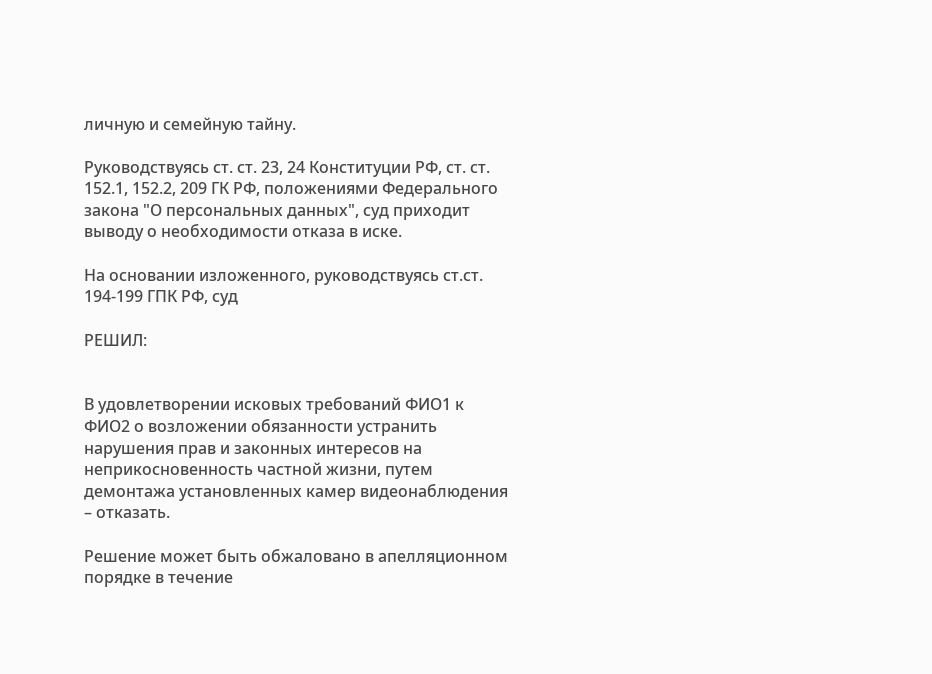личную и семейную тайну.

Руководствуясь ст. ст. 23, 24 Конституции РФ, ст. ст. 152.1, 152.2, 209 ГК РФ, положениями Федерального закона "О персональных данных", суд приходит выводу о необходимости отказа в иске.

На основании изложенного, руководствуясь ст.ст. 194-199 ГПК РФ, суд

РЕШИЛ:


В удовлетворении исковых требований ФИО1 к ФИО2 о возложении обязанности устранить нарушения прав и законных интересов на неприкосновенность частной жизни, путем демонтажа установленных камер видеонаблюдения – отказать.

Решение может быть обжаловано в апелляционном порядке в течение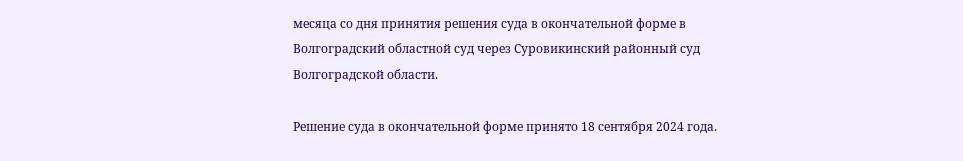месяца со дня принятия решения суда в окончательной форме в Волгоградский областной суд через Суровикинский районный суд Волгоградской области.

Решение суда в окончательной форме принято 18 сентября 2024 года.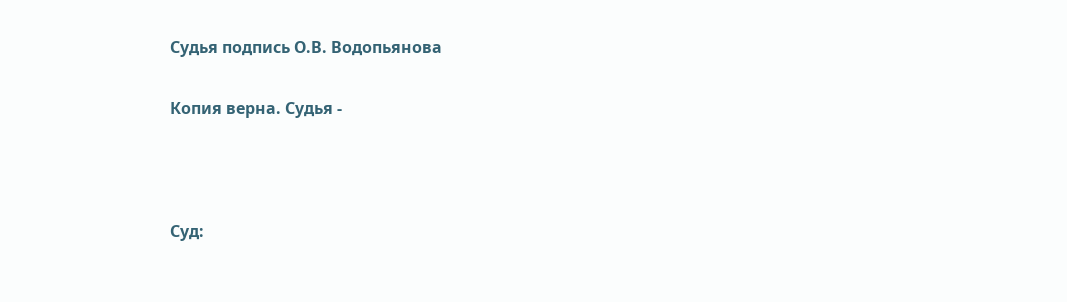Судья подпись О.В. Водопьянова

Копия верна. Судья -



Суд: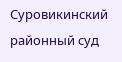Суровикинский районный суд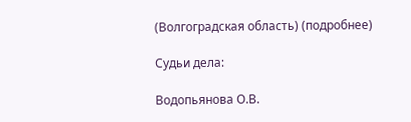(Волгоградская область) (подробнее)

Судьи дела:

Водопьянова О.В.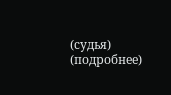(судья) (подробнее)